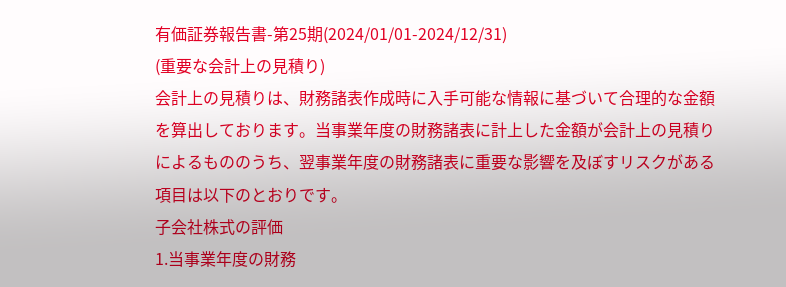有価証券報告書-第25期(2024/01/01-2024/12/31)
(重要な会計上の見積り)
会計上の見積りは、財務諸表作成時に入手可能な情報に基づいて合理的な金額を算出しております。当事業年度の財務諸表に計上した金額が会計上の見積りによるもののうち、翌事業年度の財務諸表に重要な影響を及ぼすリスクがある項目は以下のとおりです。
子会社株式の評価
1.当事業年度の財務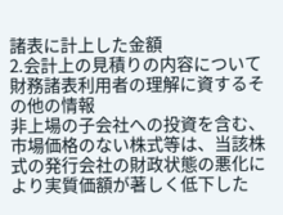諸表に計上した金額
2.会計上の見積りの内容について財務諸表利用者の理解に資するその他の情報
非上場の子会社への投資を含む、市場価格のない株式等は、当該株式の発行会社の財政状態の悪化により実質価額が著しく低下した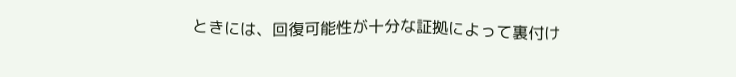ときには、回復可能性が十分な証拠によって裏付け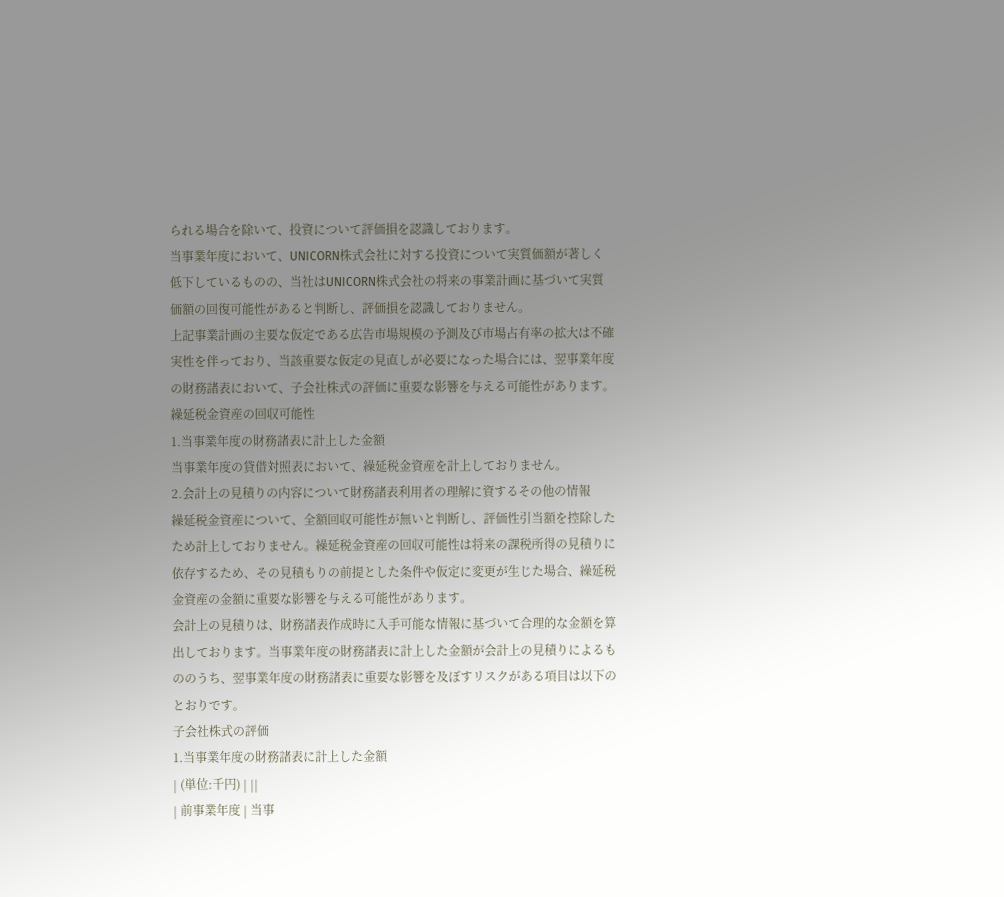られる場合を除いて、投資について評価損を認識しております。
当事業年度において、UNICORN株式会社に対する投資について実質価額が著しく低下しているものの、当社はUNICORN株式会社の将来の事業計画に基づいて実質価額の回復可能性があると判断し、評価損を認識しておりません。
上記事業計画の主要な仮定である広告市場規模の予測及び市場占有率の拡大は不確実性を伴っており、当該重要な仮定の見直しが必要になった場合には、翌事業年度の財務諸表において、子会社株式の評価に重要な影響を与える可能性があります。
繰延税金資産の回収可能性
1.当事業年度の財務諸表に計上した金額
当事業年度の貸借対照表において、繰延税金資産を計上しておりません。
2.会計上の見積りの内容について財務諸表利用者の理解に資するその他の情報
繰延税金資産について、全額回収可能性が無いと判断し、評価性引当額を控除したため計上しておりません。繰延税金資産の回収可能性は将来の課税所得の見積りに依存するため、その見積もりの前提とした条件や仮定に変更が生じた場合、繰延税金資産の金額に重要な影響を与える可能性があります。
会計上の見積りは、財務諸表作成時に入手可能な情報に基づいて合理的な金額を算出しております。当事業年度の財務諸表に計上した金額が会計上の見積りによるもののうち、翌事業年度の財務諸表に重要な影響を及ぼすリスクがある項目は以下のとおりです。
子会社株式の評価
1.当事業年度の財務諸表に計上した金額
| (単位:千円) | ||
| 前事業年度 | 当事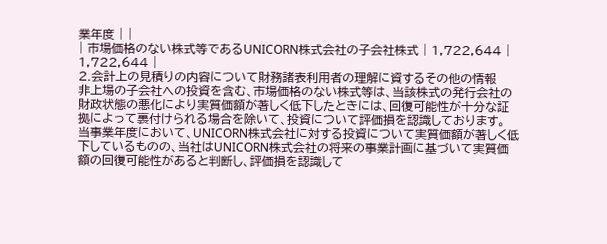業年度 | |
| 市場価格のない株式等であるUNICORN株式会社の子会社株式 | 1,722,644 | 1,722,644 |
2.会計上の見積りの内容について財務諸表利用者の理解に資するその他の情報
非上場の子会社への投資を含む、市場価格のない株式等は、当該株式の発行会社の財政状態の悪化により実質価額が著しく低下したときには、回復可能性が十分な証拠によって裏付けられる場合を除いて、投資について評価損を認識しております。
当事業年度において、UNICORN株式会社に対する投資について実質価額が著しく低下しているものの、当社はUNICORN株式会社の将来の事業計画に基づいて実質価額の回復可能性があると判断し、評価損を認識して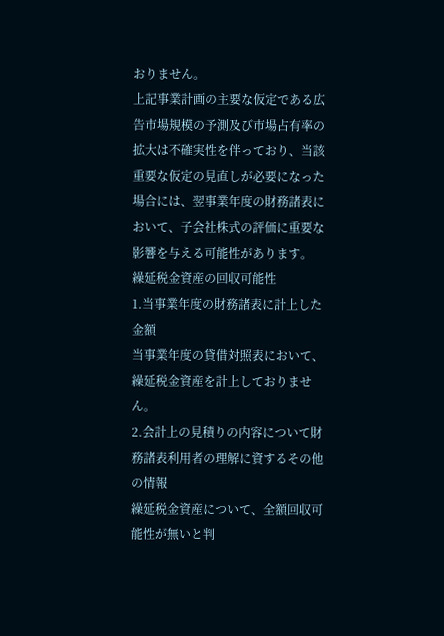おりません。
上記事業計画の主要な仮定である広告市場規模の予測及び市場占有率の拡大は不確実性を伴っており、当該重要な仮定の見直しが必要になった場合には、翌事業年度の財務諸表において、子会社株式の評価に重要な影響を与える可能性があります。
繰延税金資産の回収可能性
1.当事業年度の財務諸表に計上した金額
当事業年度の貸借対照表において、繰延税金資産を計上しておりません。
2.会計上の見積りの内容について財務諸表利用者の理解に資するその他の情報
繰延税金資産について、全額回収可能性が無いと判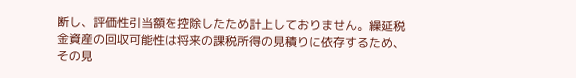断し、評価性引当額を控除したため計上しておりません。繰延税金資産の回収可能性は将来の課税所得の見積りに依存するため、その見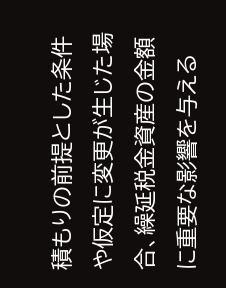積もりの前提とした条件や仮定に変更が生じた場合、繰延税金資産の金額に重要な影響を与える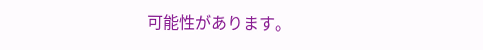可能性があります。